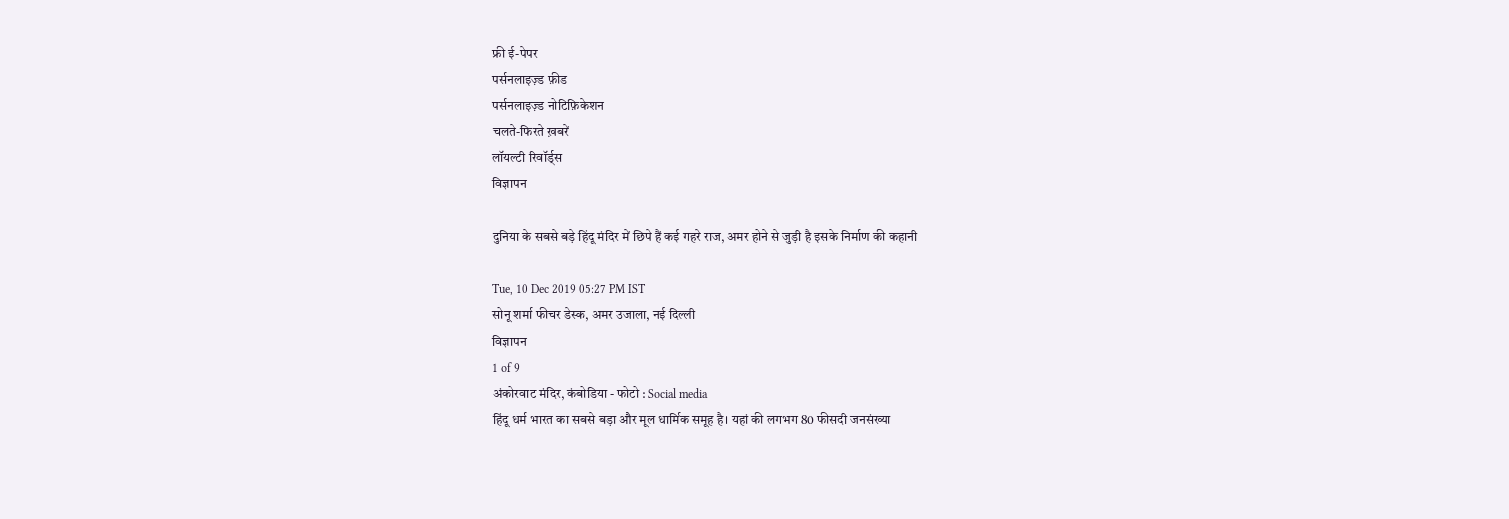फ्री ई-पेपर
पर्सनलाइज़्ड फ़ीड
पर्सनलाइज़्ड नोटिफ़िकेशन
चलते-फिरते ख़बरें
लॉयल्टी रिवॉर्ड्स
विज्ञापन

दुनिया के सबसे बड़े हिंदू मंदिर में छिपे हैं कई गहरे राज, अमर होने से जुड़ी है इसके निर्माण की कहानी

Tue, 10 Dec 2019 05:27 PM IST
सोनू शर्मा फीचर डेस्क, अमर उजाला, नई दिल्ली
विज्ञापन
1 of 9
अंकोरवाट मंदिर, कंबोडिया - फोटो : Social media
हिंदू धर्म भारत का सबसे बड़ा और मूल धार्मिक समूह है। यहां की लगभग 80 फीसदी जनसंख्या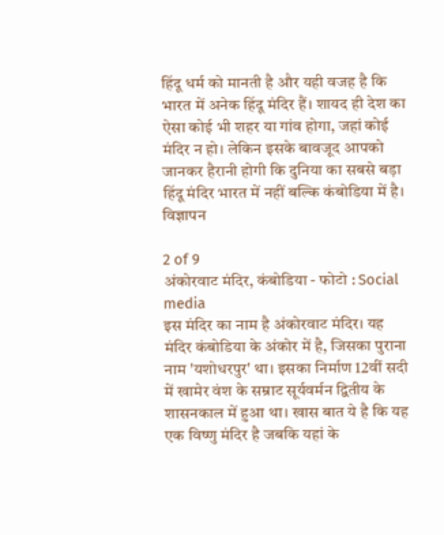हिंदू धर्म को मानती है और यही वजह है कि भारत में अनेक हिंदू मंदिर हैं। शायद ही देश का ऐसा कोई भी शहर या गांव होगा, जहां कोई मंदिर न हो। लेकिन इसके बावजूद आपको जानकर हैरानी होगी कि दुनिया का सबसे बड़ा हिंदू मंदिर भारत में नहीं बल्कि कंबोडिया में है।
विज्ञापन

2 of 9
अंकोरवाट मंदिर, कंबोडिया - फोटो : Social media
इस मंदिर का नाम है अंकोरवाट मंदिर। यह मंदिर कंबोडिया के अंकोर में है, जिसका पुराना नाम 'यशोधरपुर' था। इसका निर्माण 12वीं सदी में खामेर वंश के सम्राट सूर्यवर्मन द्वितीय के शासनकाल में हुआ था। खास बात ये है कि यह एक विष्णु मंदिर है जबकि यहां के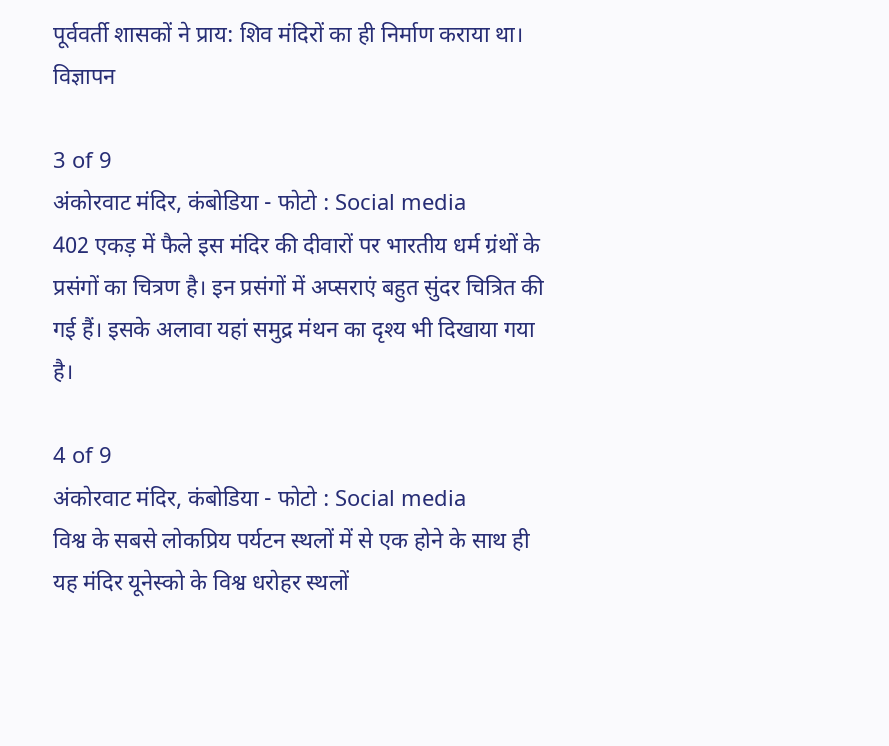पूर्ववर्ती शासकों ने प्राय: शिव मंदिरों का ही निर्माण कराया था।
विज्ञापन

3 of 9
अंकोरवाट मंदिर, कंबोडिया - फोटो : Social media
402 एकड़ में फैले इस मंदिर की दीवारों पर भारतीय धर्म ग्रंथों के प्रसंगों का चित्रण है। इन प्रसंगों में अप्सराएं बहुत सुंदर चित्रित की गई हैं। इसके अलावा यहां समुद्र मंथन का दृश्य भी दिखाया गया है।

4 of 9
अंकोरवाट मंदिर, कंबोडिया - फोटो : Social media
विश्व के सबसे लोकप्रिय पर्यटन स्थलों में से एक होने के साथ ही यह मंदिर यूनेस्को के विश्व धरोहर स्थलों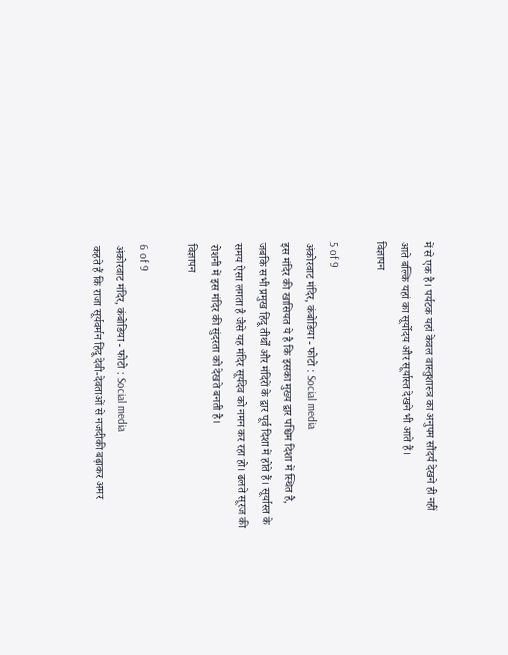में से एक है। पर्यटक यहां केवल वास्तुशास्त्र का अनुपम सौंदर्य देखने ही नहीं आते बल्कि यहां का सूर्योदय और सूर्यास्त देखने भी आते हैं।
विज्ञापन

5 of 9
अंकोरवाट मंदिर, कंबोडिया - फोटो : Social media
इस मंदिर की खासियत ये है कि इसका मुख्य द्वार पश्चिम दिशा में स्थित है, जबकि सभी प्रमुख हिंदू तीर्थों और मंदिरों के द्वार पूर्व दिशा में होते हैं। सूर्यास्त के समय ऐसा लगता है जैसे यह मंदिर सूर्यदेव को नमन कर रहा हो। ढलते सूरज की रोशनी में इस मंदिर की सुंदरता को देखते बनती है।
विज्ञापन

6 of 9
अंकोरवाट मंदिर, कंबोडिया - फोटो : Social media
कहते हैं कि राजा सूर्यवर्मन हिंदू देवी-देवताओं से नजदीकी बढ़ाकर अमर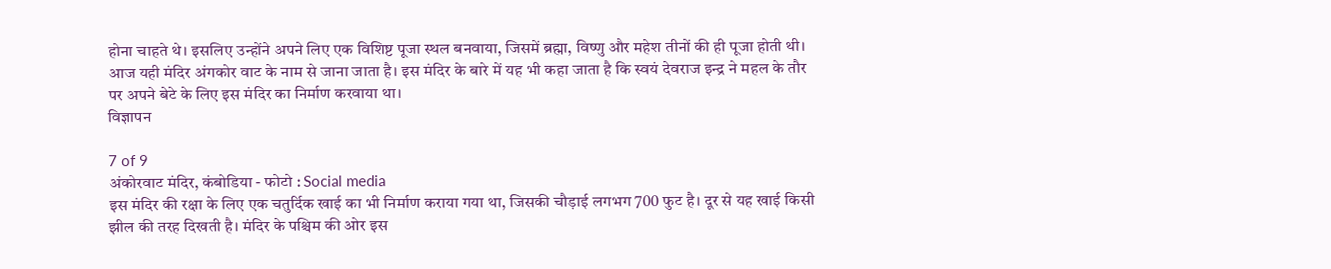होना चाहते थे। इसलिए उन्होंने अपने लिए एक विशिष्ट पूजा स्थल बनवाया, जिसमें ब्रह्मा, विष्णु और महेश तीनों की ही पूजा होती थी। आज यही मंदिर अंगकोर वाट के नाम से जाना जाता है। इस मंदिर के बारे में यह भी कहा जाता है कि स्वयं देवराज इन्द्र ने महल के तौर पर अपने बेटे के लिए इस मंदिर का निर्माण करवाया था।
विज्ञापन

7 of 9
अंकोरवाट मंदिर, कंबोडिया - फोटो : Social media
इस मंदिर की रक्षा के लिए एक चतुर्दिक खाई का भी निर्माण कराया गया था, जिसकी चौड़ाई लगभग 700 फुट है। दूर से यह खाई किसी झील की तरह दिखती है। मंदिर के पश्चिम की ओर इस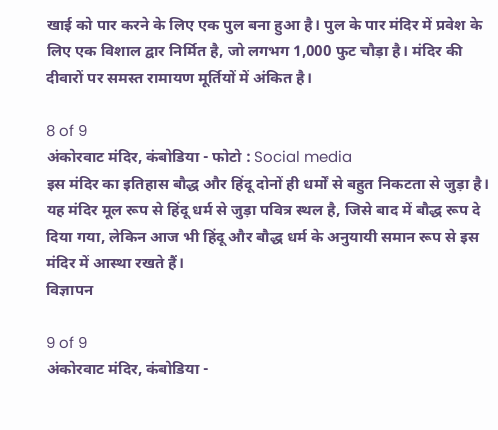खाई को पार करने के लिए एक पुल बना हुआ है। पुल के पार मंदिर में प्रवेश के लिए एक विशाल द्वार निर्मित है, जो लगभग 1,000 फुट चौड़ा है। मंदिर की दीवारों पर समस्त रामायण मूर्तियों में अंकित है।

8 of 9
अंकोरवाट मंदिर, कंबोडिया - फोटो : Social media
इस मंदिर का इतिहास बौद्ध और हिंदू दोनों ही धर्मों से बहुत निकटता से जुड़ा है। यह मंदिर मूल रूप से हिंदू धर्म से जुड़ा पवित्र स्थल है, जिसे बाद में बौद्ध रूप दे दिया गया, लेकिन आज भी हिंदू और बौद्ध धर्म के अनुयायी समान रूप से इस मंदिर में आस्था रखते हैं।
विज्ञापन

9 of 9
अंकोरवाट मंदिर, कंबोडिया -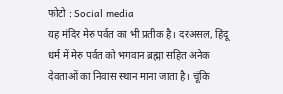फोटो : Social media
यह मंदिर मेरु पर्वत का भी प्रतीक है। दरअसल, हिंदू धर्म में मेरु पर्वत को भगवान ब्रह्मा सहित अनेक देवताओं का निवास स्थान माना जाता है। चूंकि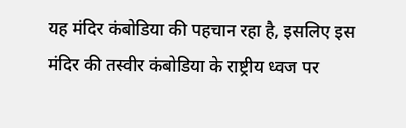यह मंदिर कंबोडिया की पहचान रहा है, इसलिए इस मंदिर की तस्वीर कंबोडिया के राष्ट्रीय ध्वज पर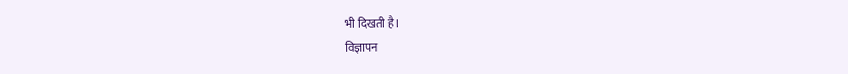भी दिखती है।
विज्ञापन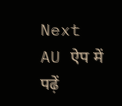Next
AU ऐप में पढ़ें